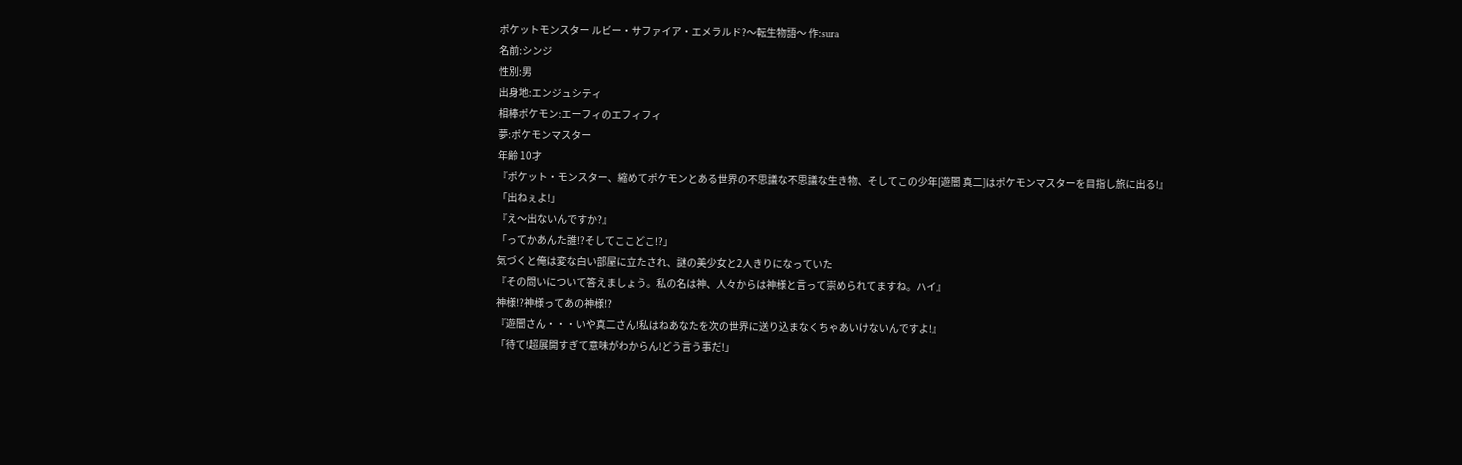ポケットモンスター ルビー・サファイア・エメラルド?〜転生物語〜 作:sura
名前:シンジ
性別:男
出身地:エンジュシティ
相棒ポケモン:エーフィのエフィフィ
夢:ポケモンマスター
年齢 10才
『ポケット・モンスター、縮めてポケモンとある世界の不思議な不思議な生き物、そしてこの少年[遊闇 真二]はポケモンマスターを目指し旅に出る!』
「出ねぇよ!」
『え〜出ないんですか?』
「ってかあんた誰!?そしてここどこ!?」
気づくと俺は変な白い部屋に立たされ、謎の美少女と2人きりになっていた
『その問いについて答えましょう。私の名は神、人々からは神様と言って崇められてますね。ハイ』
神様!?神様ってあの神様!?
『遊闇さん・・・いや真二さん!私はねあなたを次の世界に送り込まなくちゃあいけないんですよ!』
「待て!超展開すぎて意味がわからん!どう言う事だ!」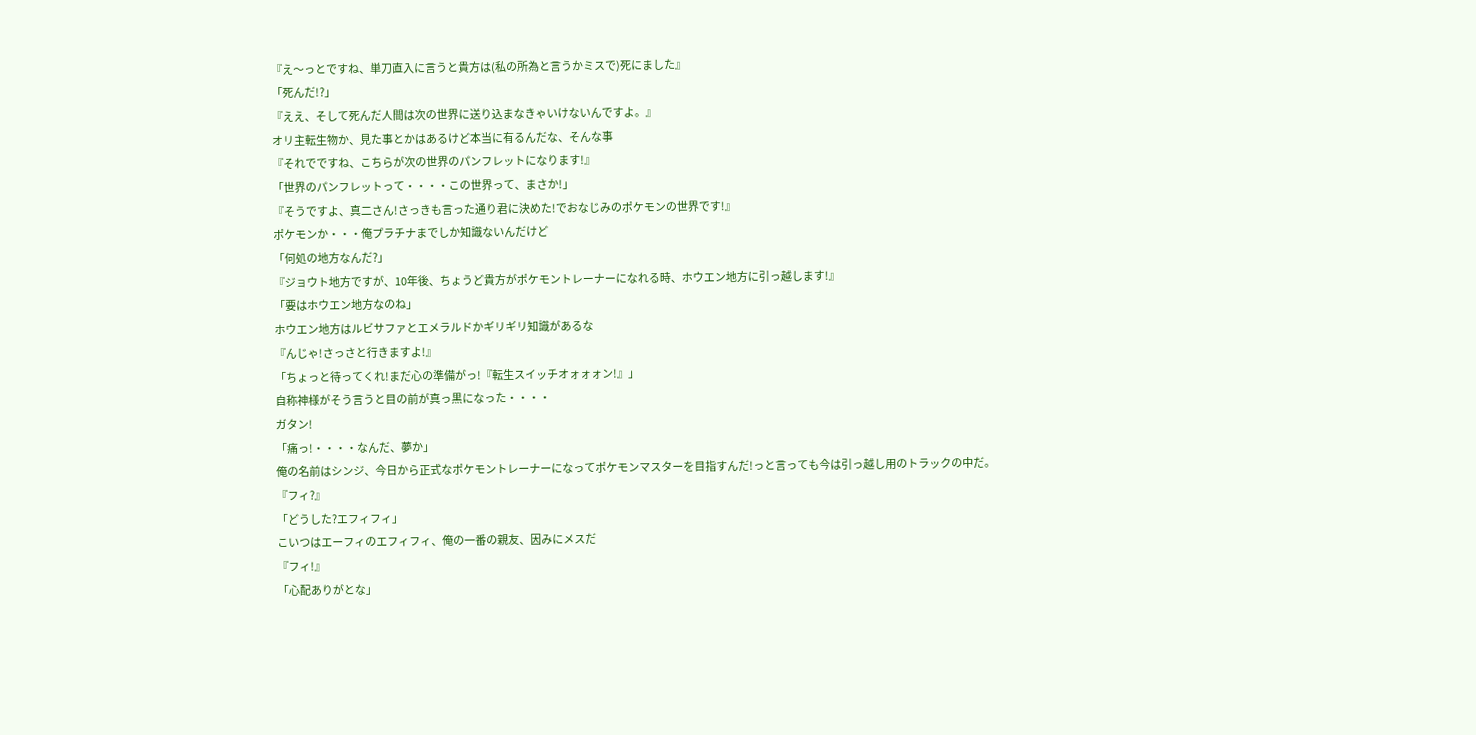『え〜っとですね、単刀直入に言うと貴方は(私の所為と言うかミスで)死にました』
「死んだ!?」
『ええ、そして死んだ人間は次の世界に送り込まなきゃいけないんですよ。』
オリ主転生物か、見た事とかはあるけど本当に有るんだな、そんな事
『それでですね、こちらが次の世界のパンフレットになります!』
「世界のパンフレットって・・・・この世界って、まさか!」
『そうですよ、真二さん!さっきも言った通り君に決めた!でおなじみのポケモンの世界です!』
ポケモンか・・・俺プラチナまでしか知識ないんだけど
「何処の地方なんだ?」
『ジョウト地方ですが、10年後、ちょうど貴方がポケモントレーナーになれる時、ホウエン地方に引っ越します!』
「要はホウエン地方なのね」
ホウエン地方はルビサファとエメラルドかギリギリ知識があるな
『んじゃ!さっさと行きますよ!』
「ちょっと待ってくれ!まだ心の準備がっ!『転生スイッチオォォォン!』」
自称神様がそう言うと目の前が真っ黒になった・・・・
ガタン!
「痛っ!・・・・なんだ、夢か」
俺の名前はシンジ、今日から正式なポケモントレーナーになってポケモンマスターを目指すんだ!っと言っても今は引っ越し用のトラックの中だ。
『フィ?』
「どうした?エフィフィ」
こいつはエーフィのエフィフィ、俺の一番の親友、因みにメスだ
『フィ!』
「心配ありがとな」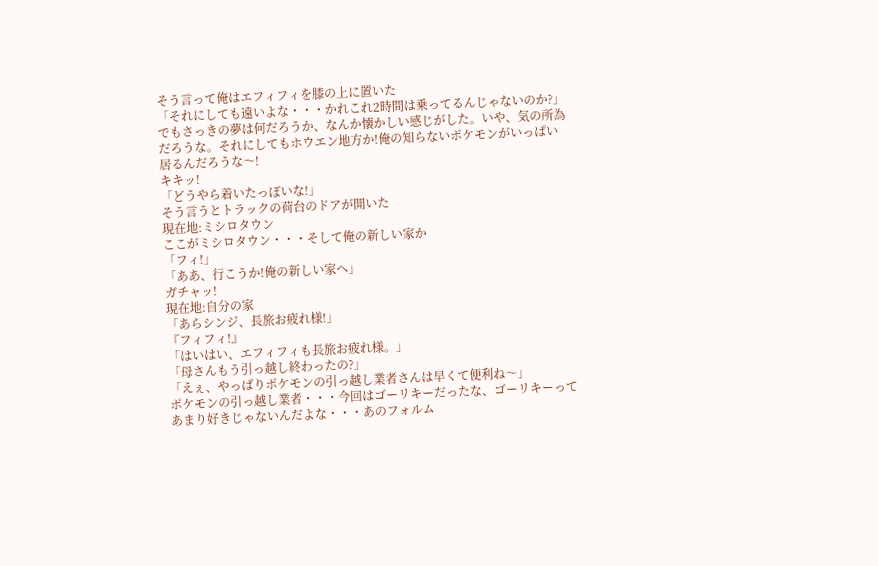そう言って俺はエフィフィを膝の上に置いた
「それにしても遠いよな・・・かれこれ2時間は乗ってるんじゃないのか?」
でもさっきの夢は何だろうか、なんか懐かしい感じがした。いや、気の所為だろうな。それにしてもホウエン地方か!俺の知らないポケモンがいっぱい居るんだろうな〜!
キキッ!
「どうやら着いたっぽいな!」
そう言うとトラックの荷台のドアが開いた
現在地:ミシロタウン
ここがミシロタウン・・・そして俺の新しい家か
「フィ!」
「ああ、行こうか!俺の新しい家へ」
ガチャッ!
現在地:自分の家
「あらシンジ、長旅お疲れ様!」
『フィフィ!』
「はいはい、エフィフィも長旅お疲れ様。」
「母さんもう引っ越し終わったの?」
「えぇ、やっぱりポケモンの引っ越し業者さんは早くて便利ね〜」
ポケモンの引っ越し業者・・・今回はゴーリキーだったな、ゴーリキーってあまり好きじゃないんだよな・・・あのフォルム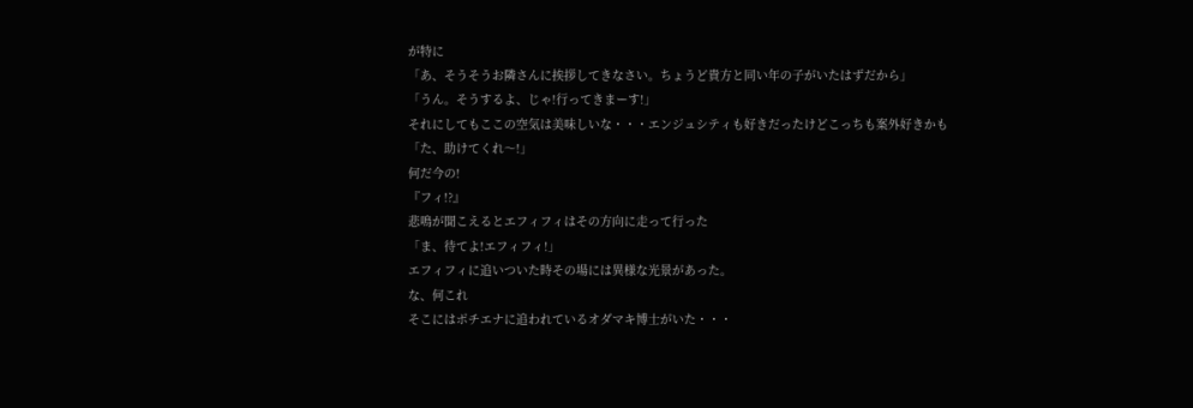が特に
「あ、そうそうお隣さんに挨拶してきなさい。ちょうど貴方と同い年の子がいたはずだから」
「うん。そうするよ、じゃ!行ってきまーす!」
それにしてもここの空気は美味しいな・・・エンジュシティも好きだったけどこっちも案外好きかも
「た、助けてくれ〜!」
何だ今の!
『フィ!?』
悲鳴が聞こえるとエフィフィはその方向に走って行った
「ま、待てよ!エフィフィ!」
エフィフィに追いついた時その場には異様な光景があった。
な、何これ
そこにはポチエナに追われているオダマキ博士がいた・・・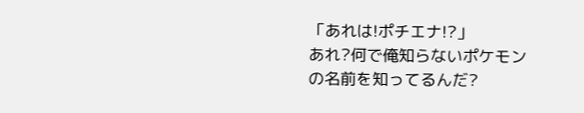「あれは!ポチエナ!?」
あれ?何で俺知らないポケモンの名前を知ってるんだ?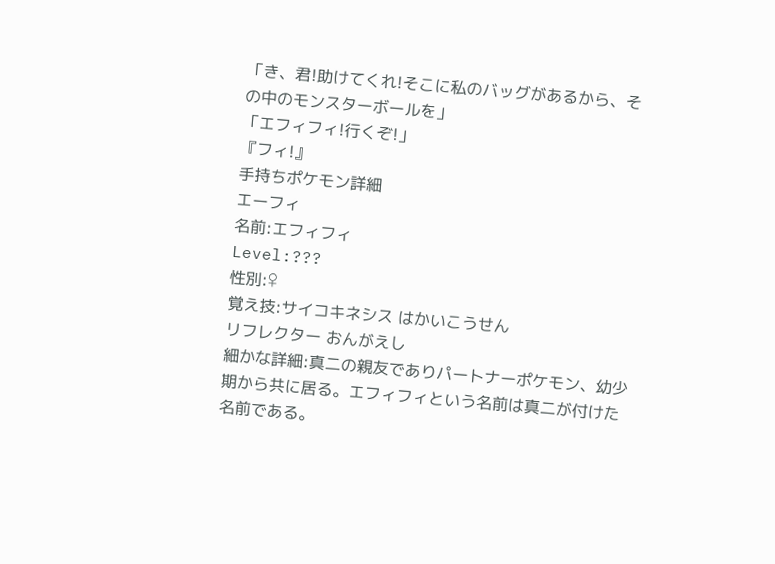「き、君!助けてくれ!そこに私のバッグがあるから、その中のモンスターボールを」
「エフィフィ!行くぞ!」
『フィ!』
手持ちポケモン詳細
エーフィ
名前:エフィフィ
Level:???
性別:♀
覚え技:サイコキネシス はかいこうせん
リフレクター おんがえし
細かな詳細:真二の親友でありパートナーポケモン、幼少期から共に居る。エフィフィという名前は真二が付けた名前である。